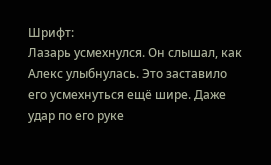Шрифт:
Лазарь усмехнулся. Он слышал, как Алекс улыбнулась. Это заставило его усмехнуться ещё шире. Даже удар по его руке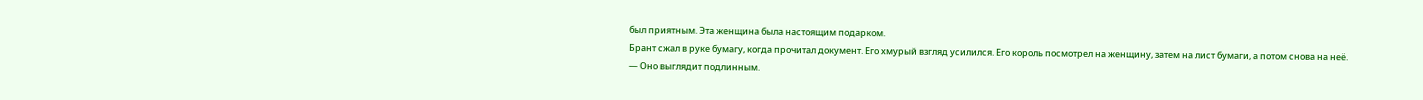был приятным. Эта женщина была настоящим подарком.
Брант сжал в руке бумагу, когда прочитал документ. Его хмурый взгляд усилился. Его король посмотрел на женщину, затем на лист бумаги, а потом снова на неё.
— Оно выглядит подлинным.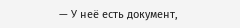— У неё есть документ,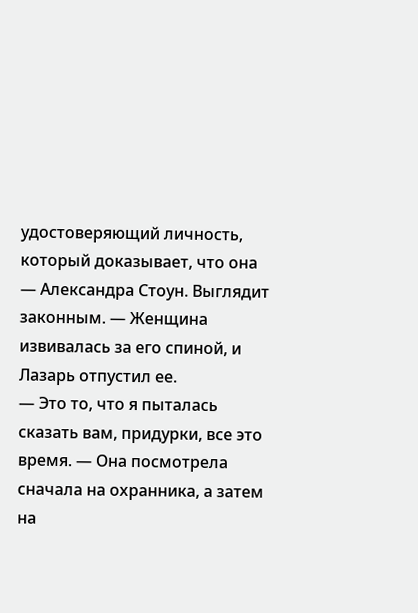удостоверяющий личность, который доказывает, что она — Александра Стоун. Выглядит законным. — Женщина извивалась за его спиной, и Лазарь отпустил ее.
— Это то, что я пыталась сказать вам, придурки, все это время. — Она посмотрела сначала на охранника, а затем на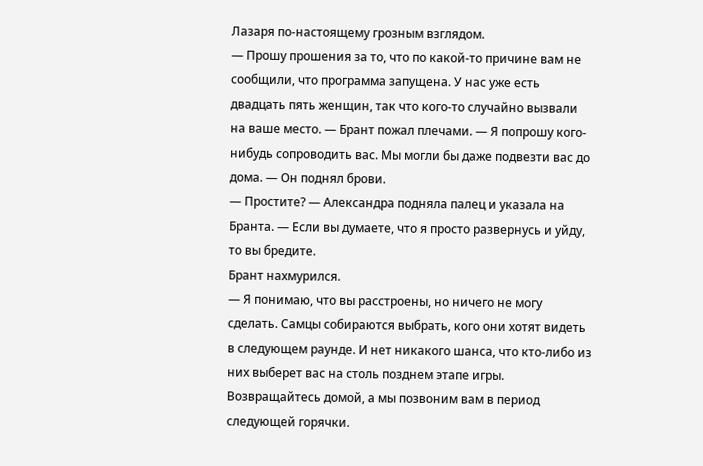Лазаря по-настоящему грозным взглядом.
— Прошу прошения за то, что по какой-то причине вам не сообщили, что программа запущена. У нас уже есть двадцать пять женщин, так что кого-то случайно вызвали на ваше место. — Брант пожал плечами. — Я попрошу кого-нибудь сопроводить вас. Мы могли бы даже подвезти вас до дома. — Он поднял брови.
— Простите? — Александра подняла палец и указала на Бранта. — Если вы думаете, что я просто развернусь и уйду, то вы бредите.
Брант нахмурился.
— Я понимаю, что вы расстроены, но ничего не могу сделать. Самцы собираются выбрать, кого они хотят видеть в следующем раунде. И нет никакого шанса, что кто-либо из них выберет вас на столь позднем этапе игры. Возвращайтесь домой, а мы позвоним вам в период следующей горячки.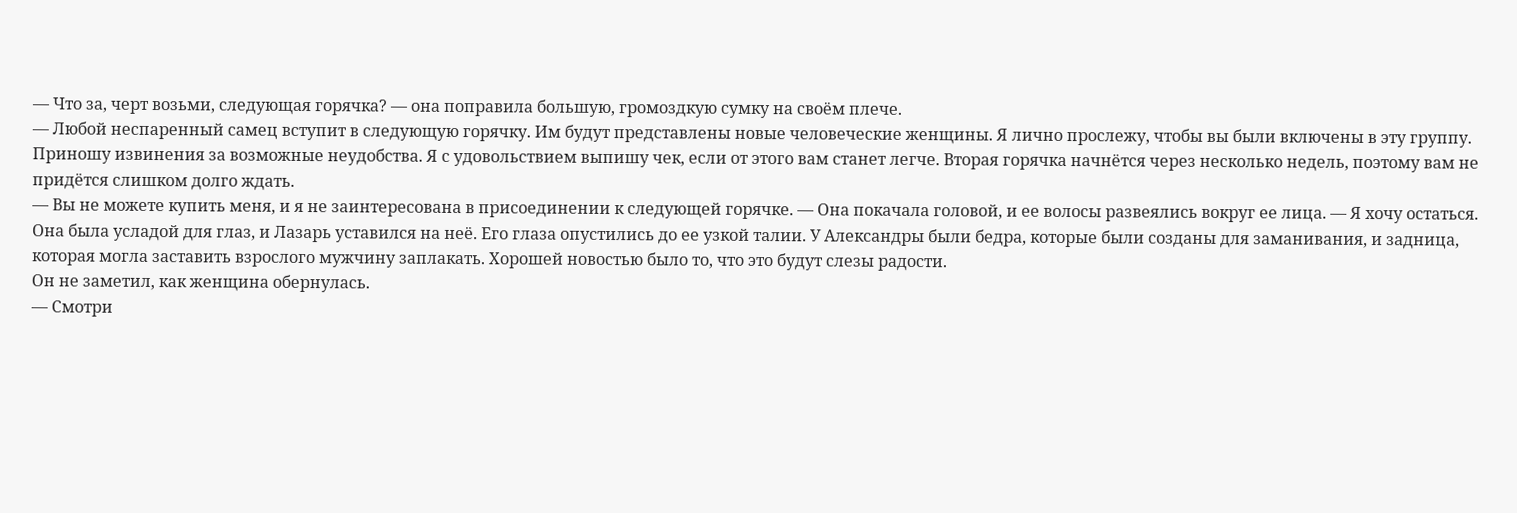— Что за, черт возьми, следующая горячка? — она поправила большую, громоздкую сумку на своём плече.
— Любой неспаренный самец вступит в следующую горячку. Им будут представлены новые человеческие женщины. Я лично прослежу, чтобы вы были включены в эту группу. Приношу извинения за возможные неудобства. Я с удовольствием выпишу чек, если от этого вам станет легче. Вторая горячка начнётся через несколько недель, поэтому вам не придётся слишком долго ждать.
— Вы не можете купить меня, и я не заинтересована в присоединении к следующей горячке. — Она покачала головой, и ее волосы развеялись вокруг ее лица. — Я хочу остаться.
Она была усладой для глаз, и Лазарь уставился на неё. Его глаза опустились до ее узкой талии. У Александры были бедра, которые были созданы для заманивания, и задница, которая могла заставить взрослого мужчину заплакать. Хорошей новостью было то, что это будут слезы радости.
Он не заметил, как женщина обернулась.
— Смотри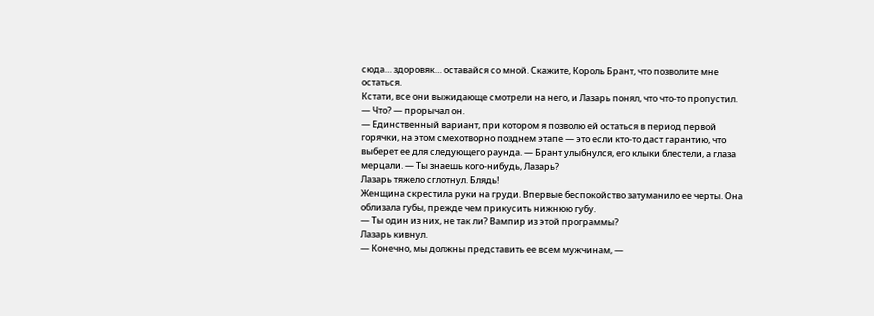сюда… здоровяк… оставайся со мной. Скажите, Король Брант, что позволите мне остаться.
Кстати, все они выжидающе смотрели на него, и Лазарь понял, что что-то пропустил.
— Что? — прорычал он.
— Единственный вариант, при котором я позволю ей остаться в период первой горячки, на этом смехотворно позднем этапе — это если кто-то даст гарантию, что выберет ее для следующего раунда. — Брант улыбнулся, его клыки блестели, а глаза мерцали. — Ты знаешь кого-нибудь, Лазарь?
Лазарь тяжело сглотнул. Блядь!
Женщина скрестила руки на груди. Впервые беспокойство затуманило ее черты. Она облизала губы, прежде чем прикусить нижнюю губу.
— Ты один из них, не так ли? Вампир из этой программы?
Лазарь кивнул.
— Конечно, мы должны представить ее всем мужчинам, —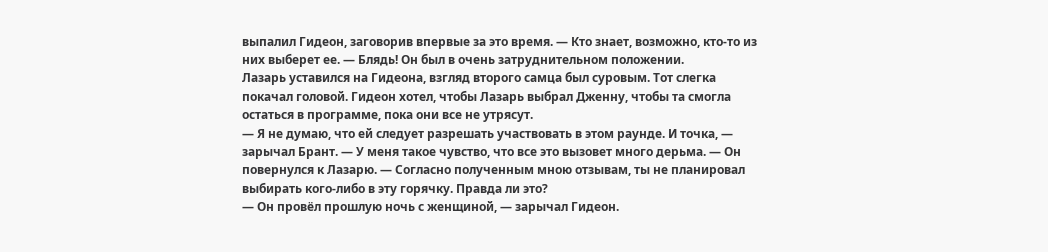выпалил Гидеон, заговорив впервые за это время. — Кто знает, возможно, кто-то из них выберет ее. — Блядь! Он был в очень затруднительном положении.
Лазарь уставился на Гидеона, взгляд второго самца был суровым. Тот слегка покачал головой. Гидеон хотел, чтобы Лазарь выбрал Дженну, чтобы та смогла остаться в программе, пока они все не утрясут.
— Я не думаю, что ей следует разрешать участвовать в этом раунде. И точка, — зарычал Брант. — У меня такое чувство, что все это вызовет много дерьма. — Он повернулся к Лазарю. — Согласно полученным мною отзывам, ты не планировал выбирать кого-либо в эту горячку. Правда ли это?
— Он провёл прошлую ночь с женщиной, — зарычал Гидеон.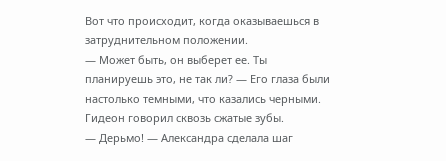Вот что происходит, когда оказываешься в затруднительном положении.
— Может быть, он выберет ее. Ты планируешь это, не так ли? — Его глаза были настолько темными, что казались черными. Гидеон говорил сквозь сжатые зубы.
— Дерьмо! — Александра сделала шаг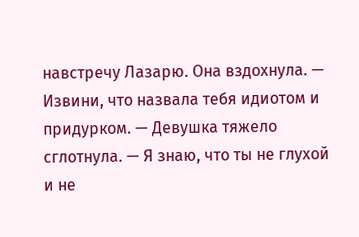навстречу Лазарю. Она вздохнула. — Извини, что назвала тебя идиотом и придурком. — Девушка тяжело сглотнула. — Я знаю, что ты не глухой и не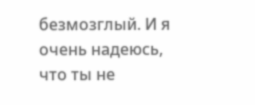безмозглый. И я очень надеюсь, что ты не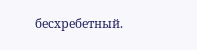бесхребетный.